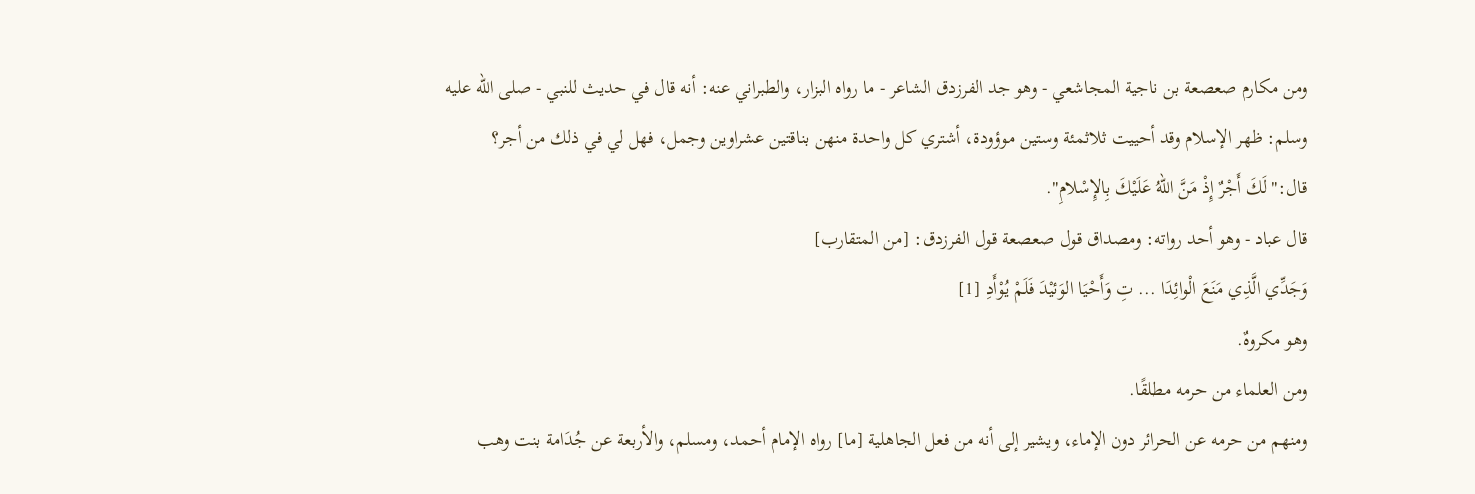ومن مكارم صعصعة بن ناجية المجاشعي - وهو جد الفرزدق الشاعر - ما رواه البزار، والطبراني عنه: أنه قال في حديث للنبي - صلى الله عليه وسلم: ظهر الإسلام وقد أحييت ثلاثمئة وستين موؤودة، أشتري كل واحدة منهن بناقتين عشراوين وجمل، فهل لي في ذلك من أجر؟
قال:"لَكَ أَجْرٌ إِذْ مَنَّ اللهُ عَلَيْكَ بِالإِسْلامِ".
قال عباد - وهو أحد رواته: ومصداق قول صعصعة قول الفرزدق: [من المتقارب]
وَجَدِّي الَّذِي مَنَعَ الْوائِدَا ... تِ وَأَحْيَا الوَئيْدَ فَلَمْ يُوْأَدِ [1]
وهو مكروهٌ.
ومن العلماء من حرمه مطلقًا.
ومنهم من حرمه عن الحرائر دون الإماء، ويشير إلى أنه من فعل الجاهلية [ما] رواه الإمام أحمد، ومسلم، والأربعة عن جُدَامة بنت وهب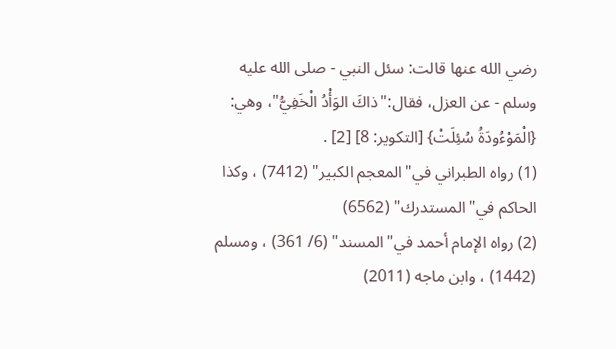رضي الله عنها قالت: سئل النبي - صلى الله عليه وسلم - عن العزل، فقال:"ذاكَ الوَأْدُ الْخَفِيُّ"، وهي: {الْمَوْءُودَةُ سُئِلَتْ} [التكوير: 8] [2] .
(1) رواه الطبراني في"المعجم الكبير" (7412) ، وكذا الحاكم في"المستدرك" (6562)
(2) رواه الإمام أحمد في"المسند" (6/ 361) ، ومسلم (1442) ، وابن ماجه (2011)